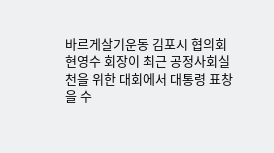바르게살기운동 김포시 협의회 현영수 회장이 최근 공정사회실천을 위한 대회에서 대통령 표창을 수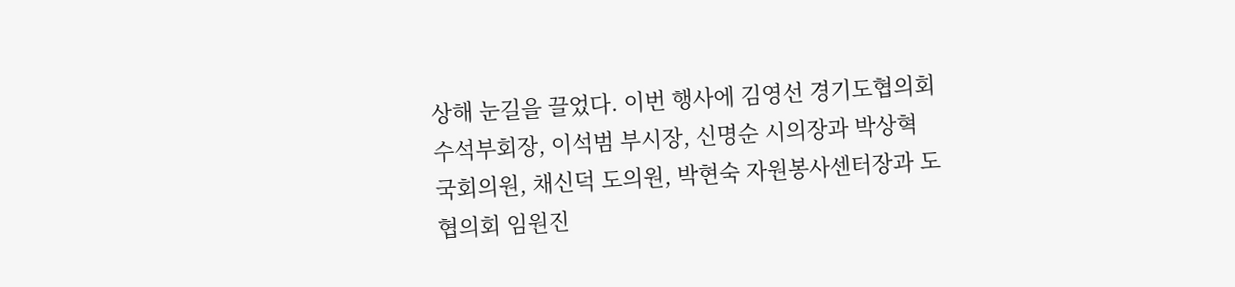상해 눈길을 끌었다. 이번 행사에 김영선 경기도협의회 수석부회장, 이석범 부시장, 신명순 시의장과 박상혁 국회의원, 채신덕 도의원, 박현숙 자원봉사센터장과 도협의회 임원진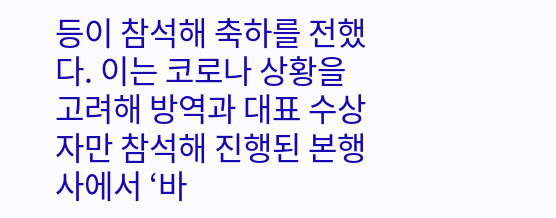등이 참석해 축하를 전했다. 이는 코로나 상황을 고려해 방역과 대표 수상자만 참석해 진행된 본행사에서 ‘바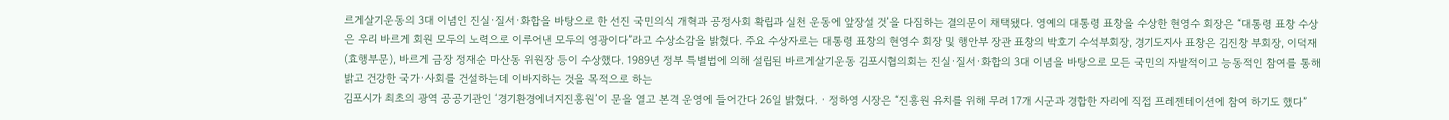르게살기운동의 3대 이념인 진실·질서·화합을 바탕으로 한 선진 국민의식 개혁과 공정사회 확립과 실천 운동에 앞장설 것’을 다짐하는 결의문이 채택됐다. 영예의 대통령 표창을 수상한 현영수 회장은 “대통령 표창 수상은 우리 바르게 회원 모두의 노력으로 이루어낸 모두의 영광이다”라고 수상소감을 밝혔다. 주요 수상자로는 대통령 표창의 현영수 회장 및 행안부 장관 표창의 박호기 수석부회장, 경기도지사 표창은 김진창 부회장, 이덕재(효행부문), 바르게 금장 정재순 마산동 위원장 등이 수상했다. 1989년 정부 특별법에 의해 설립된 바르게살기운동 김포시협의회는 진실·질서·화합의 3대 이념을 바탕으로 모든 국민의 자발적이고 능동적인 참여를 통해 밝고 건강한 국가·사회를 건설하는데 이바지하는 것을 목적으로 하는
김포시가 최초의 광역 공공기관인 ‘경기환경에너지진흥원’이 문을 열고 본격 운영에 들어간다 26일 밝혔다. · 정하영 시장은 “진흥원 유치를 위해 무려 17개 시군과 경합한 자리에 직접 프레젠테이션에 참여 하기도 했다”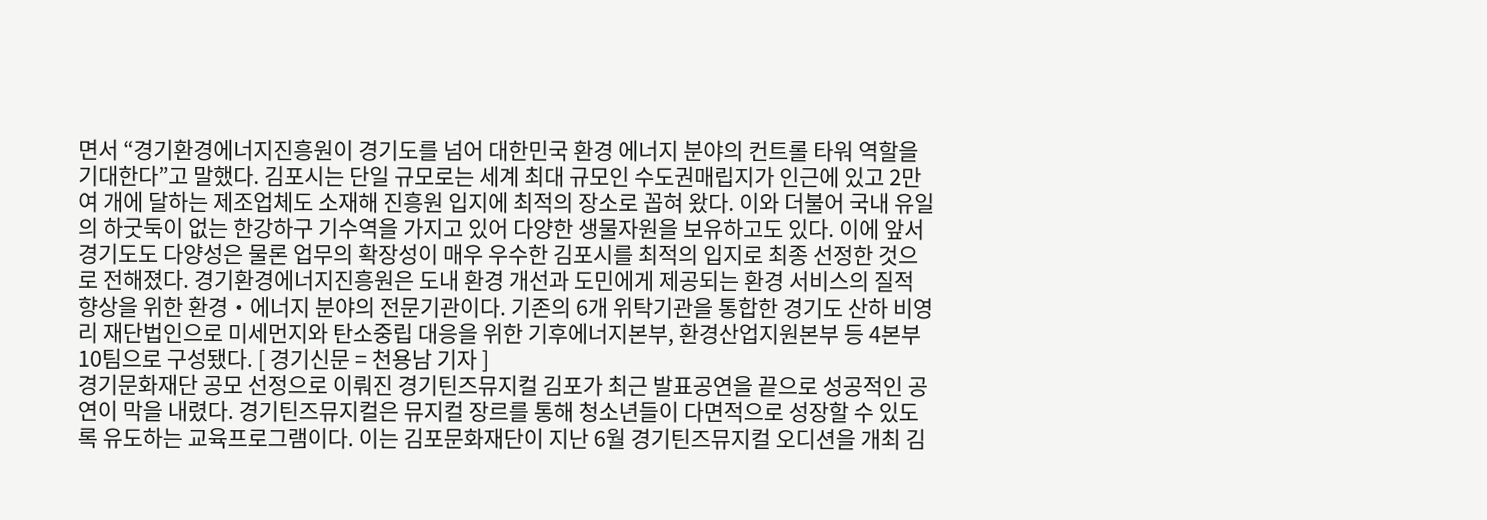면서 “경기환경에너지진흥원이 경기도를 넘어 대한민국 환경 에너지 분야의 컨트롤 타워 역할을 기대한다”고 말했다. 김포시는 단일 규모로는 세계 최대 규모인 수도권매립지가 인근에 있고 2만여 개에 달하는 제조업체도 소재해 진흥원 입지에 최적의 장소로 꼽혀 왔다. 이와 더불어 국내 유일의 하굿둑이 없는 한강하구 기수역을 가지고 있어 다양한 생물자원을 보유하고도 있다. 이에 앞서 경기도도 다양성은 물론 업무의 확장성이 매우 우수한 김포시를 최적의 입지로 최종 선정한 것으로 전해졌다. 경기환경에너지진흥원은 도내 환경 개선과 도민에게 제공되는 환경 서비스의 질적 향상을 위한 환경‧에너지 분야의 전문기관이다. 기존의 6개 위탁기관을 통합한 경기도 산하 비영리 재단법인으로 미세먼지와 탄소중립 대응을 위한 기후에너지본부, 환경산업지원본부 등 4본부 10팀으로 구성됐다. [ 경기신문 = 천용남 기자 ]
경기문화재단 공모 선정으로 이뤄진 경기틴즈뮤지컬 김포가 최근 발표공연을 끝으로 성공적인 공연이 막을 내렸다. 경기틴즈뮤지컬은 뮤지컬 장르를 통해 청소년들이 다면적으로 성장할 수 있도록 유도하는 교육프로그램이다. 이는 김포문화재단이 지난 6월 경기틴즈뮤지컬 오디션을 개최 김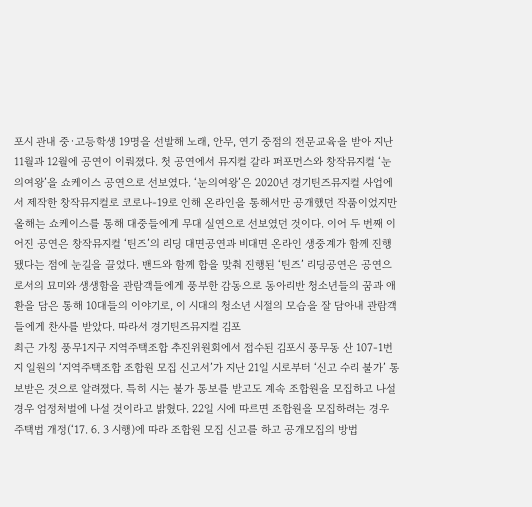포시 관내 중·고등학생 19명을 선발해 노래, 안무, 연기 중점의 전문교육을 받아 지난 11월과 12월에 공연이 이뤄졌다. 첫 공연에서 뮤지컬 갈라 퍼포먼스와 창작뮤지컬 ‘눈의여왕’을 쇼케이스 공연으로 선보였다. ‘눈의여왕’은 2020년 경기틴즈뮤지컬 사업에서 제작한 창작뮤지컬로 코로나-19로 인해 온라인을 통해서만 공개했던 작품이었지만 올해는 쇼케이스를 통해 대중들에게 무대 실연으로 선보였던 것이다. 이어 두 번째 이어진 공연은 창작뮤지컬 ‘틴즈’의 리딩 대면공연과 비대면 온라인 생중계가 함께 진행됐다는 점에 눈길을 끌었다. 밴드와 함께 합을 맞춰 진행된 ‘틴즈’ 리딩공연은 공연으로서의 묘미와 생생함을 관람객들에게 풍부한 감동으로 동아리반 청소년들의 꿈과 애환을 담은 통해 10대들의 이야기로, 이 시대의 청소년 시절의 모습을 잘 담아내 관람객들에게 찬사를 받았다. 따라서 경기틴즈뮤지컬 김포
최근 가칭 풍무1지구 지역주택조합 추진위원회에서 접수된 김포시 풍무동 산 107-1번지 일원의 ‘지역주택조합 조합원 모집 신고서’가 지난 21일 시로부터 ‘신고 수리 불가’ 통보받은 것으로 알려졌다. 특히 시는 불가 통보를 받고도 계속 조합원을 모집하고 나설 경우 엄정처벌에 나설 것이라고 밝혔다. 22일 시에 따르면 조합원을 모집하려는 경우 주택법 개정(‘17. 6. 3 시행)에 따라 조합원 모집 신고를 하고 공개모집의 방법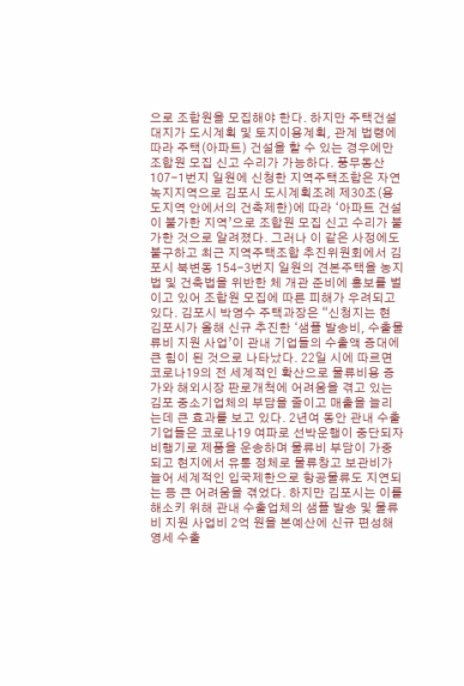으로 조합원을 모집해야 한다. 하지만 주택건설대지가 도시계획 및 토지이용계획, 관계 법령에 따라 주택(아파트) 건설을 할 수 있는 경우에만 조합원 모집 신고 수리가 가능하다. 풍무동산107-1번지 일원에 신청한 지역주택조합은 자연녹지지역으로 김포시 도시계획조례 제30조(용도지역 안에서의 건축제한)에 따라 ‘아파트 건설이 불가한 지역’으로 조합원 모집 신고 수리가 불가한 것으로 알려졌다. 그러나 이 같은 사정에도 불구하고 최근 지역주택조합 추진위원회에서 김포시 북변동 154-3번지 일원의 견본주택을 농지법 및 건축법을 위반한 체 개관 준비에 홍보를 벌이고 있어 조합원 모집에 따른 피해가 우려되고 있다. 김포시 박영수 주택과장은 “신청지는 현
김포시가 올해 신규 추진한 ‘샘플 발송비, 수출물류비 지원 사업’이 관내 기업들의 수출액 증대에 큰 힘이 된 것으로 나타났다. 22일 시에 따르면 코로나19의 전 세계적인 확산으로 물류비용 증가와 해외시장 판로개척에 어려움을 겪고 있는 김포 중소기업체의 부담을 줄이고 매출을 늘리는데 큰 효과를 보고 있다. 2년여 동안 관내 수출 기업들은 코로나19 여파로 선박운행이 중단되자 비행기로 제품을 운송하며 물류비 부담이 가중되고 현지에서 유통 정체로 물류창고 보관비가 늘어 세계적인 입국제한으로 항공물류도 지연되는 등 큰 어려움을 겪었다. 하지만 김포시는 이를 해소키 위해 관내 수출업체의 샘플 발송 및 물류비 지원 사업비 2억 원을 본예산에 신규 편성해 영세 수출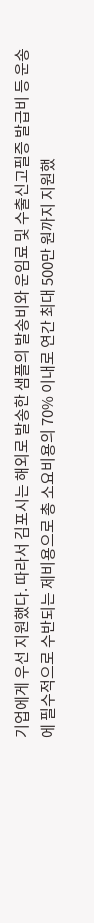기업에게 우선 지원했다. 따라서 김포시는 해외로 발송한 샘플의 발송비와 운임료 및 수출신고필증 발급비 등 운송에 필수적으로 수반되는 제비용으로 총 소요비용의 70% 이내로 연간 최대 500만 원까지 지원했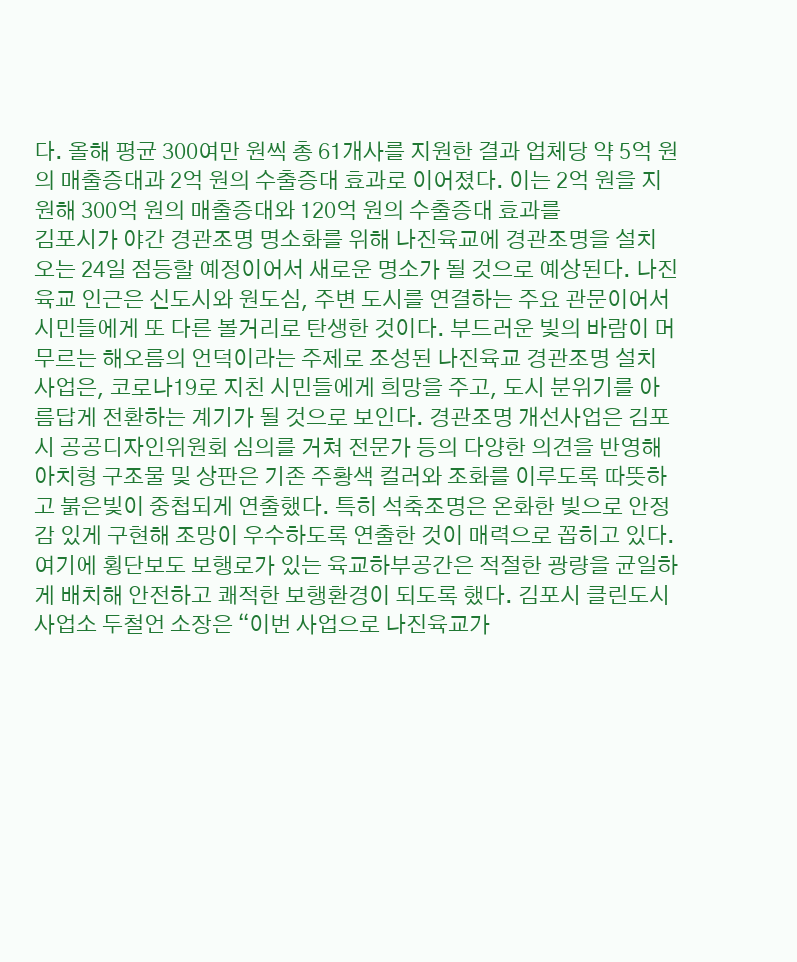다. 올해 평균 300여만 원씩 총 61개사를 지원한 결과 업체당 약 5억 원의 매출증대과 2억 원의 수출증대 효과로 이어졌다. 이는 2억 원을 지원해 300억 원의 매출증대와 120억 원의 수출증대 효과를
김포시가 야간 경관조명 명소화를 위해 나진육교에 경관조명을 설치 오는 24일 점등할 예정이어서 새로운 명소가 될 것으로 예상된다. 나진육교 인근은 신도시와 원도심, 주변 도시를 연결하는 주요 관문이어서 시민들에게 또 다른 볼거리로 탄생한 것이다. 부드러운 빛의 바람이 머무르는 해오름의 언덕이라는 주제로 조성된 나진육교 경관조명 설치 사업은, 코로나19로 지친 시민들에게 희망을 주고, 도시 분위기를 아름답게 전환하는 계기가 될 것으로 보인다. 경관조명 개선사업은 김포시 공공디자인위원회 심의를 거쳐 전문가 등의 다양한 의견을 반영해 아치형 구조물 및 상판은 기존 주황색 컬러와 조화를 이루도록 따뜻하고 붉은빛이 중첩되게 연출했다. 특히 석축조명은 온화한 빛으로 안정감 있게 구현해 조망이 우수하도록 연출한 것이 매력으로 꼽히고 있다. 여기에 횡단보도 보행로가 있는 육교하부공간은 적절한 광량을 균일하게 배치해 안전하고 쾌적한 보행환경이 되도록 했다. 김포시 클린도시사업소 두철언 소장은 “이번 사업으로 나진육교가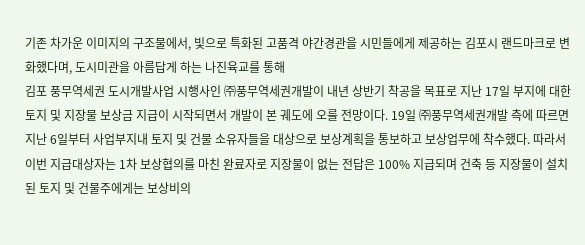기존 차가운 이미지의 구조물에서, 빛으로 특화된 고품격 야간경관을 시민들에게 제공하는 김포시 랜드마크로 변화했다며, 도시미관을 아름답게 하는 나진육교를 통해
김포 풍무역세권 도시개발사업 시행사인 ㈜풍무역세권개발이 내년 상반기 착공을 목표로 지난 17일 부지에 대한 토지 및 지장물 보상금 지급이 시작되면서 개발이 본 궤도에 오를 전망이다. 19일 ㈜풍무역세권개발 측에 따르면 지난 6일부터 사업부지내 토지 및 건물 소유자들을 대상으로 보상계획을 통보하고 보상업무에 착수했다. 따라서 이번 지급대상자는 1차 보상협의를 마친 완료자로 지장물이 없는 전답은 100% 지급되며 건축 등 지장물이 설치된 토지 및 건물주에게는 보상비의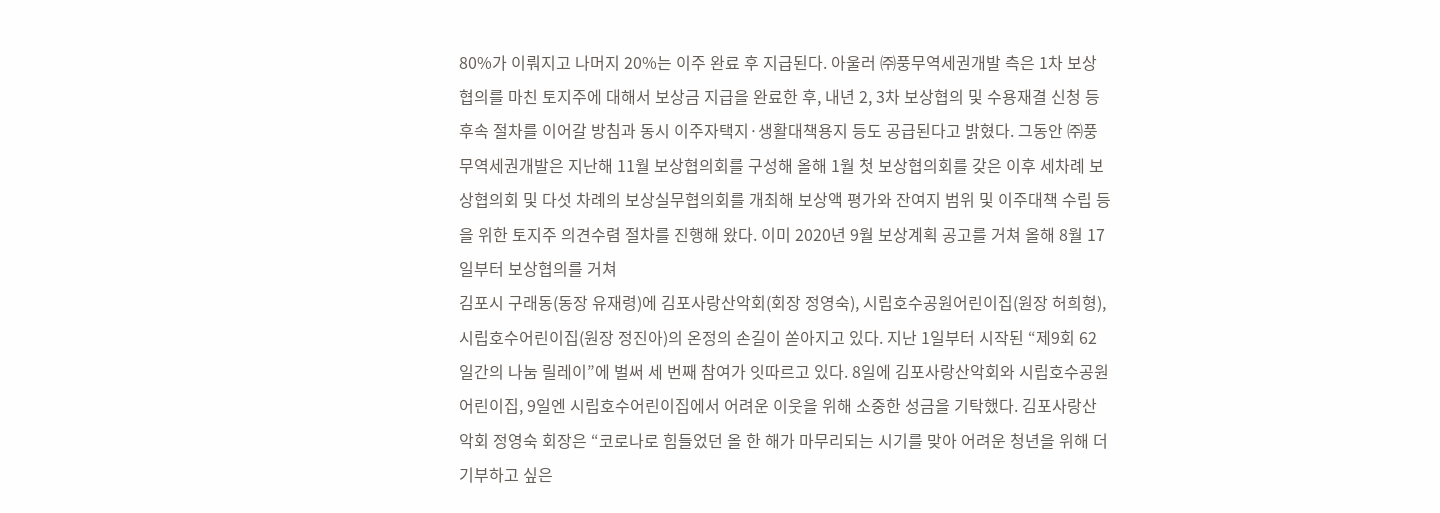80%가 이뤄지고 나머지 20%는 이주 완료 후 지급된다. 아울러 ㈜풍무역세권개발 측은 1차 보상협의를 마친 토지주에 대해서 보상금 지급을 완료한 후, 내년 2, 3차 보상협의 및 수용재결 신청 등 후속 절차를 이어갈 방침과 동시 이주자택지·생활대책용지 등도 공급된다고 밝혔다. 그동안 ㈜풍무역세권개발은 지난해 11월 보상협의회를 구성해 올해 1월 첫 보상협의회를 갖은 이후 세차례 보상협의회 및 다섯 차례의 보상실무협의회를 개최해 보상액 평가와 잔여지 범위 및 이주대책 수립 등을 위한 토지주 의견수렴 절차를 진행해 왔다. 이미 2020년 9월 보상계획 공고를 거쳐 올해 8월 17일부터 보상협의를 거쳐
김포시 구래동(동장 유재령)에 김포사랑산악회(회장 정영숙), 시립호수공원어린이집(원장 허희형), 시립호수어린이집(원장 정진아)의 온정의 손길이 쏟아지고 있다. 지난 1일부터 시작된 “제9회 62일간의 나눔 릴레이”에 벌써 세 번째 참여가 잇따르고 있다. 8일에 김포사랑산악회와 시립호수공원어린이집, 9일엔 시립호수어린이집에서 어려운 이웃을 위해 소중한 성금을 기탁했다. 김포사랑산악회 정영숙 회장은 “코로나로 힘들었던 올 한 해가 마무리되는 시기를 맞아 어려운 청년을 위해 더 기부하고 싶은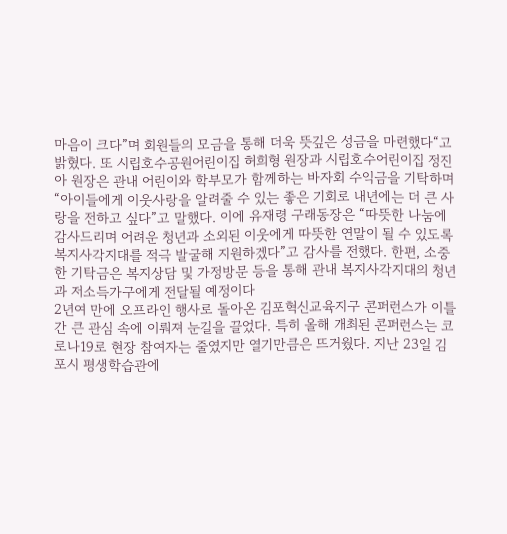마음이 크다”며 회원들의 모금을 통해 더욱 뜻깊은 성금을 마련했다“고 밝혔다. 또 시립호수공원어린이집 허희형 원장과 시립호수어린이집 정진아 원장은 관내 어린이와 학부모가 함께하는 바자회 수익금을 기탁하며 “아이들에게 이웃사랑을 알려줄 수 있는 좋은 기회로 내년에는 더 큰 사랑을 전하고 싶다”고 말했다. 이에 유재령 구래동장은 “따뜻한 나눔에 감사드리며 어려운 청년과 소외된 이웃에게 따뜻한 연말이 될 수 있도록 복지사각지대를 적극 발굴해 지원하겠다”고 감사를 전했다. 한편, 소중한 기탁금은 복지상담 및 가정방문 등을 통해 관내 복지사각지대의 청년과 저소득가구에게 전달될 예정이다
2년여 만에 오프라인 행사로 돌아온 김포혁신교육지구 콘퍼런스가 이틀간 큰 관심 속에 이뤄져 눈길을 끌었다. 특히 올해 개최된 콘퍼런스는 코로나19로 현장 참여자는 줄였지만 열기만큼은 뜨거웠다. 지난 23일 김포시 평생학습관에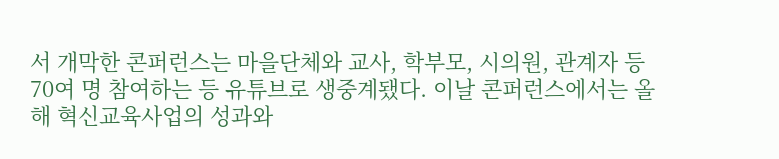서 개막한 콘퍼런스는 마을단체와 교사, 학부모, 시의원, 관계자 등 70여 명 참여하는 등 유튜브로 생중계됐다. 이날 콘퍼런스에서는 올해 혁신교육사업의 성과와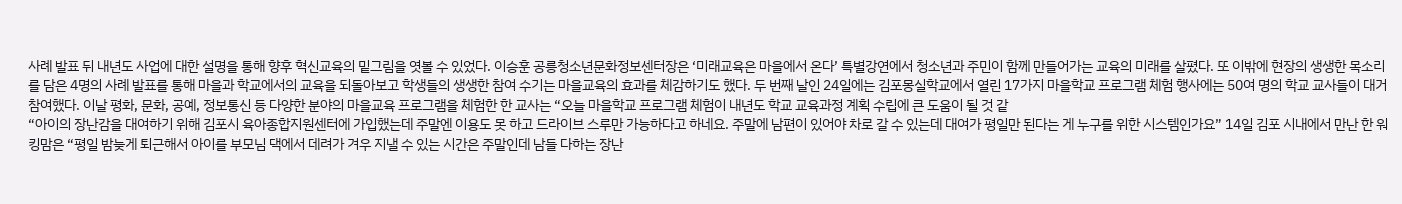사례 발표 뒤 내년도 사업에 대한 설명을 통해 향후 혁신교육의 밑그림을 엿볼 수 있었다. 이승훈 공릉청소년문화정보센터장은 ‘미래교육은 마을에서 온다’ 특별강연에서 청소년과 주민이 함께 만들어가는 교육의 미래를 살폈다. 또 이밖에 현장의 생생한 목소리를 담은 4명의 사례 발표를 통해 마을과 학교에서의 교육을 되돌아보고 학생들의 생생한 참여 수기는 마을교육의 효과를 체감하기도 했다. 두 번째 날인 24일에는 김포몽실학교에서 열린 17가지 마을학교 프로그램 체험 행사에는 50여 명의 학교 교사들이 대거 참여했다. 이날 평화, 문화, 공예, 정보통신 등 다양한 분야의 마을교육 프로그램을 체험한 한 교사는 “오늘 마을학교 프로그램 체험이 내년도 학교 교육과정 계획 수립에 큰 도움이 될 것 같
“아이의 장난감을 대여하기 위해 김포시 육아종합지원센터에 가입했는데 주말엔 이용도 못 하고 드라이브 스루만 가능하다고 하네요. 주말에 남편이 있어야 차로 갈 수 있는데 대여가 평일만 된다는 게 누구를 위한 시스템인가요” 14일 김포 시내에서 만난 한 워킹맘은 “평일 밤늦게 퇴근해서 아이를 부모님 댁에서 데려가 겨우 지낼 수 있는 시간은 주말인데 남들 다하는 장난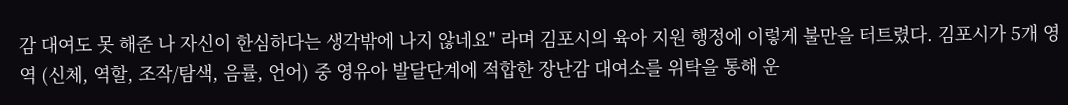감 대여도 못 해준 나 자신이 한심하다는 생각밖에 나지 않네요" 라며 김포시의 육아 지원 행정에 이렇게 불만을 터트렸다. 김포시가 5개 영역 (신체, 역할, 조작/탐색, 음률, 언어) 중 영유아 발달단계에 적합한 장난감 대여소를 위탁을 통해 운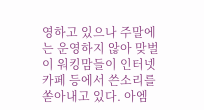영하고 있으나 주말에는 운영하지 않아 맞벌이 워킹맘들이 인터넷 카페 등에서 쓴소리를 쏟아내고 있다. 아엠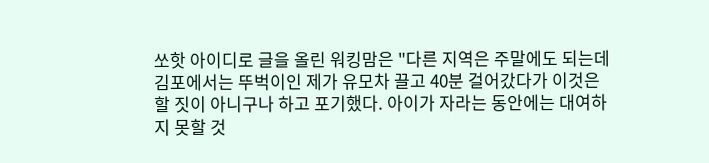쏘핫 아이디로 글을 올린 워킹맘은 "다른 지역은 주말에도 되는데 김포에서는 뚜벅이인 제가 유모차 끌고 40분 걸어갔다가 이것은 할 짓이 아니구나 하고 포기했다. 아이가 자라는 동안에는 대여하지 못할 것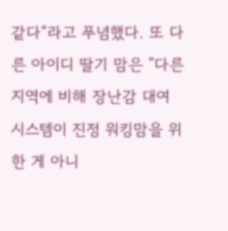같다“라고 푸념했다. 또 다른 아이디 딸기 맘은 ”다른 지역에 비해 장난감 대여 시스템이 진정 워킹맘을 위한 게 아니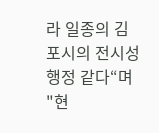라 일종의 김포시의 전시성 행정 같다“며 "현